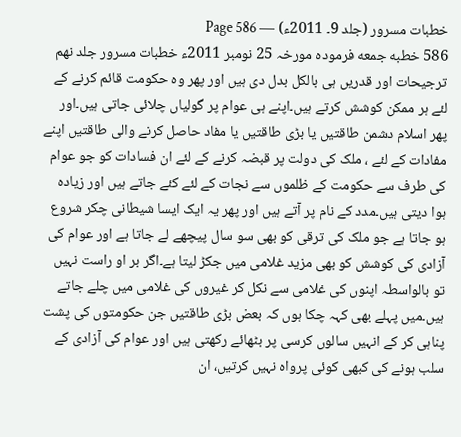خطبات مسرور (جلد 9۔ 2011ء) — Page 586
586 خطبه جمعه فرمودہ مورخہ 25 نومبر 2011ء خطبات مسرور جلد نهم ترجیحات اور قدریں ہی بالکل بدل دی ہیں اور پھر وہ حکومت قائم کرنے کے لئے ہر ممکن کوشش کرتے ہیں۔اپنے ہی عوام پر گولیاں چلائی جاتی ہیں۔اور پھر اسلام دشمن طاقتیں یا بڑی طاقتیں یا مفاد حاصل کرنے والی طاقتیں اپنے مفادات کے لئے ، ملک کی دولت پر قبضہ کرنے کے لئے ان فسادات کو جو عوام کی طرف سے حکومت کے ظلموں سے نجات کے لئے کئے جاتے ہیں اور زیادہ ہوا دیتی ہیں۔مدد کے نام پر آتے ہیں اور پھر یہ ایک ایسا شیطانی چکر شروع ہو جاتا ہے جو ملک کی ترقی کو بھی سو سال پیچھے لے جاتا ہے اور عوام کی آزادی کی کوشش کو بھی مزید غلامی میں جکڑ لیتا ہے۔اگر بر او راست نہیں تو بالواسطہ اپنوں کی غلامی سے نکل کر غیروں کی غلامی میں چلے جاتے ہیں۔میں پہلے بھی کہہ چکا ہوں کہ بعض بڑی طاقتیں جن حکومتوں کی پشت پناہی کر کے انہیں سالوں کرسی پر بٹھائے رکھتی ہیں اور عوام کی آزادی کے سلب ہونے کی کبھی کوئی پرواہ نہیں کرتیں، ان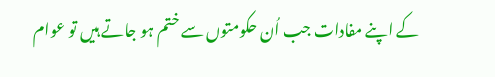کے اپنے مفادات جب اُن حکومتوں سے ختم ہو جاتے ہیں تو عوام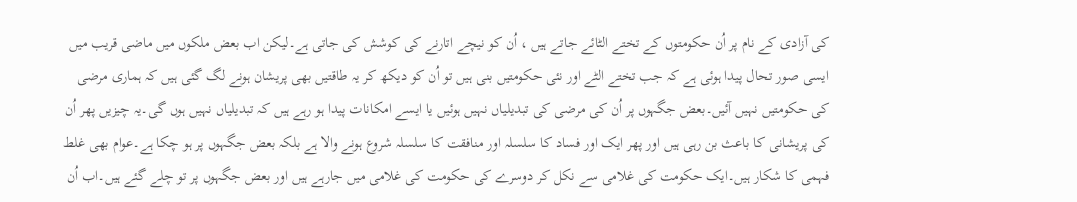کی آزادی کے نام پر اُن حکومتوں کے تختے الٹائے جاتے ہیں ، اُن کو نیچے اتارنے کی کوشش کی جاتی ہے۔لیکن اب بعض ملکوں میں ماضی قریب میں ایسی صور تحال پیدا ہوئی ہے کہ جب تختے الٹے اور نئی حکومتیں بنی ہیں تو اُن کو دیکھ کر یہ طاقتیں بھی پریشان ہونے لگ گئی ہیں کہ ہماری مرضی کی حکومتیں نہیں آئیں۔بعض جگہوں پر اُن کی مرضی کی تبدیلیاں نہیں ہوئیں یا ایسے امکانات پیدا ہو رہے ہیں کہ تبدیلیاں نہیں ہوں گی۔یہ چیزیں پھر اُن کی پریشانی کا باعث بن رہی ہیں اور پھر ایک اور فساد کا سلسلہ اور منافقت کا سلسلہ شروع ہونے والا ہے بلکہ بعض جگہوں پر ہو چکا ہے۔عوام بھی غلط فہمی کا شکار ہیں۔ایک حکومت کی غلامی سے نکل کر دوسرے کی حکومت کی غلامی میں جارہے ہیں اور بعض جگہوں پر تو چلے گئے ہیں۔اب اُن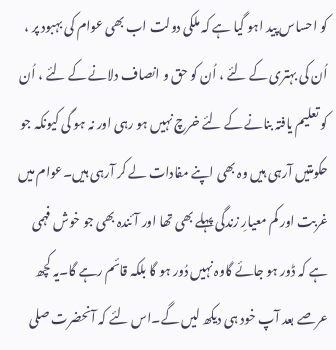کو احساس پید اہو گیا ہے کہ ملکی دولت اب بھی عوام کی بہبود پر ، اُن کی بہتری کے لئے ، اُن کو حق و انصاف دلانے کے لئے ، اُن کو تعلیم یافتہ بنانے کے لئے خرچ نہیں ہو رہی اور نہ ہو گی کیونکہ جو حکومتیں آرہی ہیں وہ بھی اپنے مفادات لے کر آرہی ہیں۔عوام میں غربت اور کم معیارِ زندگی پہلے بھی تھا اور آئندہ بھی جو خوش فہمی ہے کہ ڈور ہو جائے گاوہ نہیں دُور ہو گا بلکہ قائم رہے گا۔یہ کچھ عرصے بعد آپ خود ہی دیکھ لیں گے۔اس لئے کہ آنحضرت صلی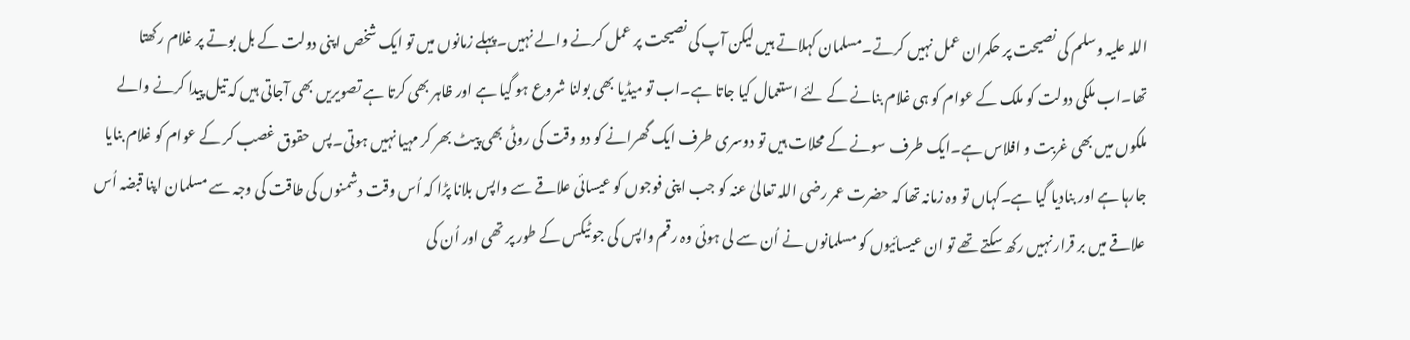اللہ علیہ وسلم کی نصیحت پر حکمران عمل نہیں کرتے۔مسلمان کہلاتے ہیں لیکن آپ کی نصیحت پر عمل کرنے والے نہیں۔پہلے زمانوں میں تو ایک شخص اپنی دولت کے بل بوتے پر غلام رکھتا تھا۔اب ملکی دولت کو ملک کے عوام کو ہی غلام بنانے کے لئے استعمال کیا جاتا ہے۔اب تو میڈیا بھی بولنا شروع ہو گیا ہے اور ظاہر بھی کرتا ہے تصویریں بھی آجاتی ہیں کہ تیل پیدا کرنے والے ملکوں میں بھی غربت و افلاس ہے۔ایک طرف سونے کے محلات ہیں تو دوسری طرف ایک گھرانے کو دو وقت کی روٹی بھی پیٹ بھر کر مہیا نہیں ہوتی۔پس حقوق غصب کر کے عوام کو غلام بنایا جارہا ہے اور بنادیا گیا ہے۔کہاں تو وہ زمانہ تھا کہ حضرت عمر رضی اللہ تعالیٰ عنہ کو جب اپنی فوجوں کو عیسائی علاقے سے واپس بلانا پڑا کہ اُس وقت دشمنوں کی طاقت کی وجہ سے مسلمان اپنا قبضہ اُس علاقے میں بر قرار نہیں رکھ سکتے تھے تو ان عیسائیوں کو مسلمانوں نے اُن سے لی ہوئی وہ رقم واپس کی جو ٹیکس کے طور پر تھی اور اُن کی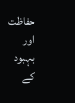حفاظت اور بہبود کے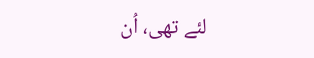لئے تھی، اُن